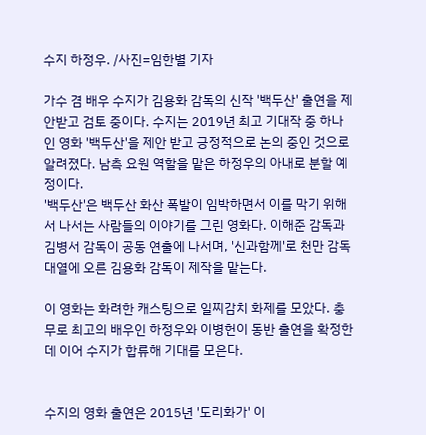수지 하정우. /사진=임한별 기자

가수 겸 배우 수지가 김용화 감독의 신작 '백두산' 출연을 제안받고 검토 중이다. 수지는 2019년 최고 기대작 중 하나인 영화 '백두산'을 제안 받고 긍정적으로 논의 중인 것으로 알려졌다. 남측 요원 역할을 맡은 하정우의 아내로 분할 예정이다.
'백두산'은 백두산 화산 폭발이 임박하면서 이를 막기 위해서 나서는 사람들의 이야기를 그린 영화다. 이해준 감독과 김병서 감독이 공동 연출에 나서며, '신과함께'로 천만 감독 대열에 오른 김용화 감독이 제작을 맡는다.

이 영화는 화려한 캐스팅으로 일찌감치 화제를 모았다. 충무로 최고의 배우인 하정우와 이병헌이 동반 출연을 확정한 데 이어 수지가 합류해 기대를 모은다.


수지의 영화 출연은 2015년 '도리화가' 이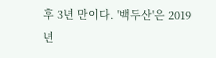후 3년 만이다. '백두산'은 2019년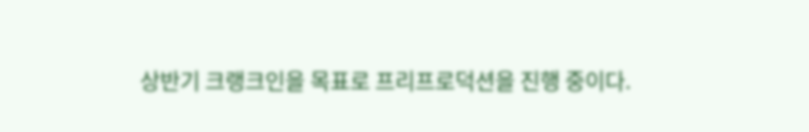상반기 크랭크인을 목표로 프리프로덕션을 진행 중이다.